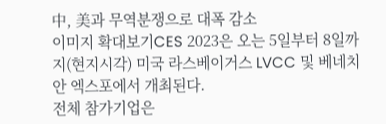中, 美과 무역분쟁으로 대폭 감소
이미지 확대보기CES 2023은 오는 5일부터 8일까지(현지시각) 미국 라스베이거스 LVCC 및 베네치안 엑스포에서 개최된다.
전체 참가기업은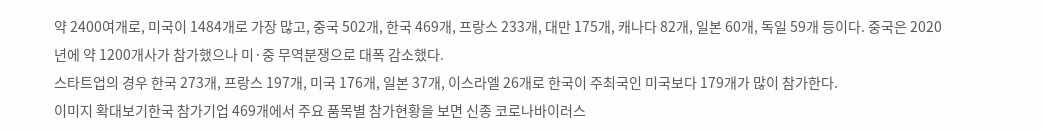약 2400여개로, 미국이 1484개로 가장 많고, 중국 502개, 한국 469개, 프랑스 233개, 대만 175개, 캐나다 82개, 일본 60개, 독일 59개 등이다. 중국은 2020년에 약 1200개사가 참가했으나 미·중 무역분쟁으로 대폭 감소했다.
스타트업의 경우 한국 273개, 프랑스 197개, 미국 176개, 일본 37개, 이스라엘 26개로 한국이 주최국인 미국보다 179개가 많이 참가한다.
이미지 확대보기한국 참가기업 469개에서 주요 품목별 참가현황을 보면 신종 코로나바이러스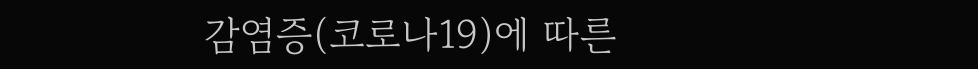감염증(코로나19)에 따른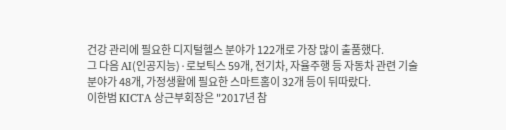건강 관리에 필요한 디지털헬스 분야가 122개로 가장 많이 출품했다.
그 다음 AI(인공지능)·로보틱스 59개, 전기차, 자율주행 등 자동차 관련 기술 분야가 48개, 가정생활에 필요한 스마트홈이 32개 등이 뒤따랐다.
이한범 KICTA 상근부회장은 "2017년 참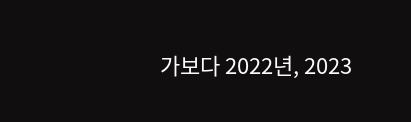가보다 2022년, 2023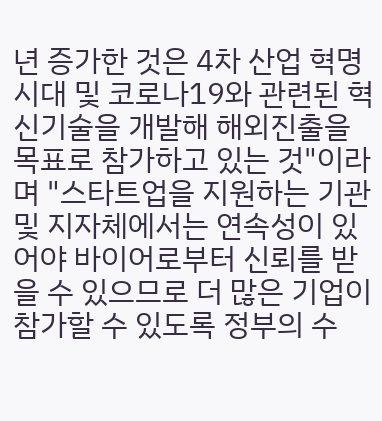년 증가한 것은 4차 산업 혁명 시대 및 코로나19와 관련된 혁신기술을 개발해 해외진출을 목표로 참가하고 있는 것"이라며 "스타트업을 지원하는 기관 및 지자체에서는 연속성이 있어야 바이어로부터 신뢰를 받을 수 있으므로 더 많은 기업이 참가할 수 있도록 정부의 수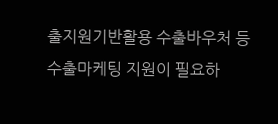출지원기반활용 수출바우처 등 수출마케팅 지원이 필요하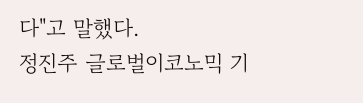다"고 말했다.
정진주 글로벌이코노믹 기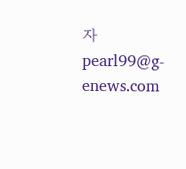자 pearl99@g-enews.com